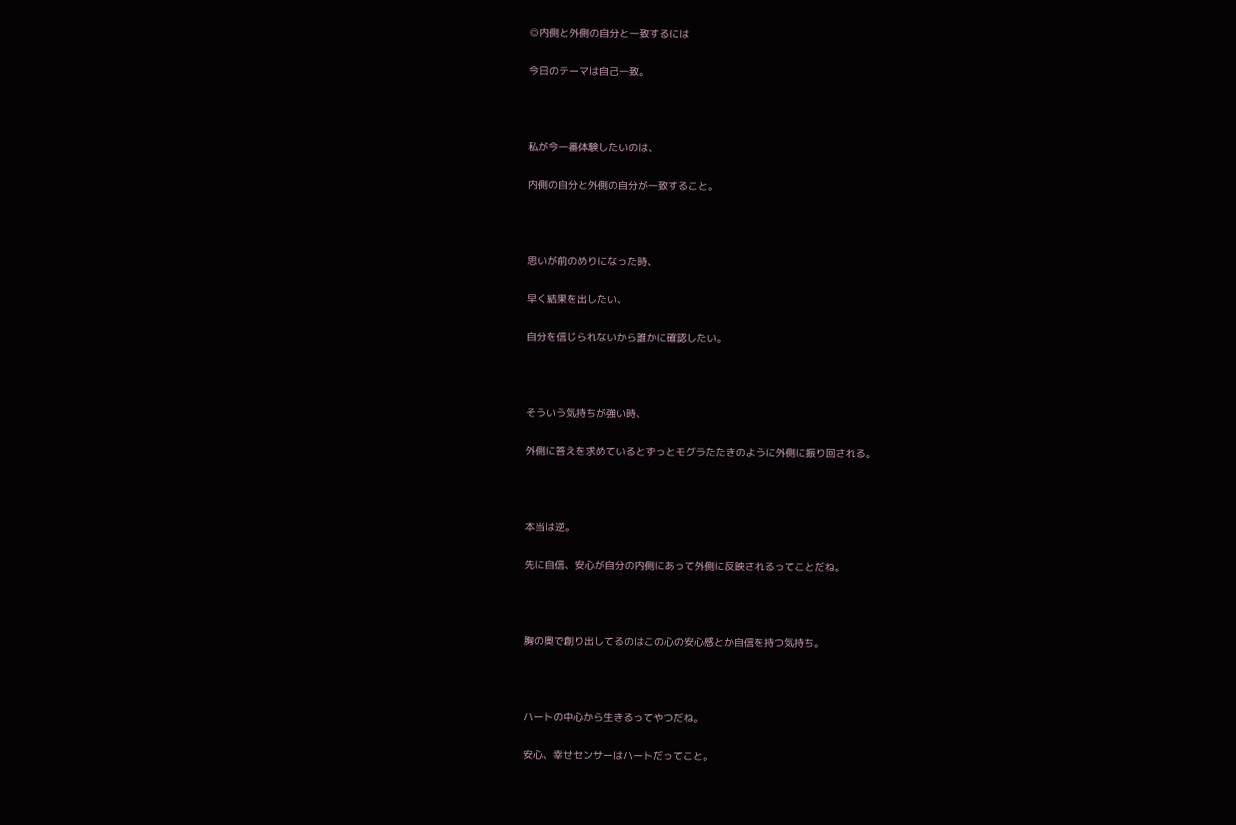◎内側と外側の自分と一致するには

今日のテーマは自己一致。



私が今一番体験したいのは、

内側の自分と外側の自分が一致すること。



思いが前のめりになった時、

早く結果を出したい、

自分を信じられないから誰かに確認したい。



そういう気持ちが強い時、

外側に答えを求めているとずっとモグラたたきのように外側に振り回される。



本当は逆。

先に自信、安心が自分の内側にあって外側に反映されるってことだね。



胸の奥で創り出してるのはこの心の安心感とか自信を持つ気持ち。



ハートの中心から生きるってやつだね。

安心、幸せセンサーはハートだってこと。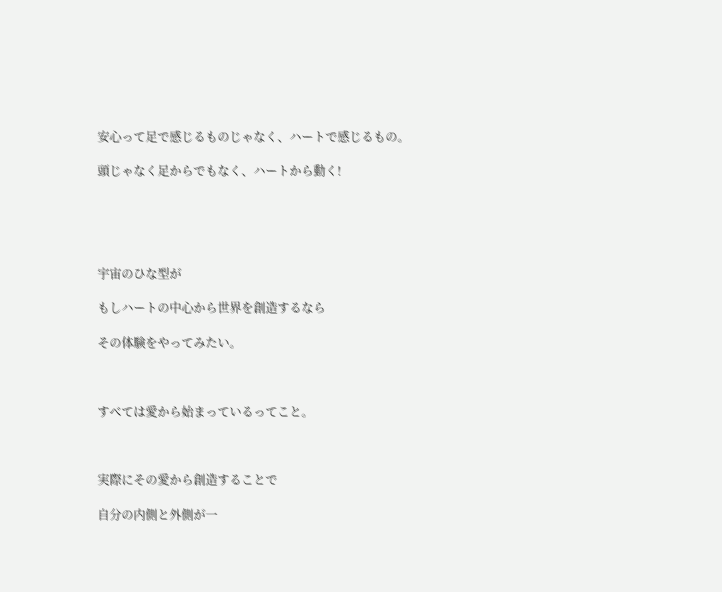安心って足で感じるものじゃなく、ハートで感じるもの。

頭じゃなく足からでもなく、ハートから動く!





宇宙のひな型が

もしハートの中心から世界を創造するなら

その体験をやってみたい。



すべては愛から始まっているってこと。



実際にその愛から創造することで

自分の内側と外側が一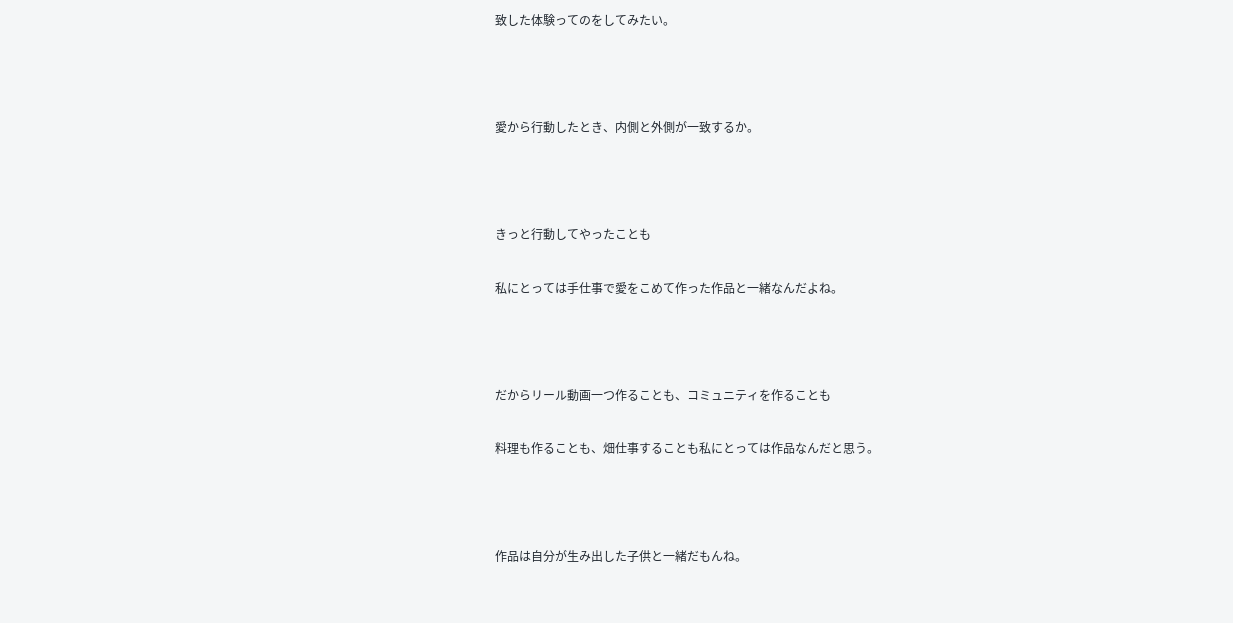致した体験ってのをしてみたい。



愛から行動したとき、内側と外側が一致するか。



きっと行動してやったことも

私にとっては手仕事で愛をこめて作った作品と一緒なんだよね。



だからリール動画一つ作ることも、コミュニティを作ることも

料理も作ることも、畑仕事することも私にとっては作品なんだと思う。



作品は自分が生み出した子供と一緒だもんね。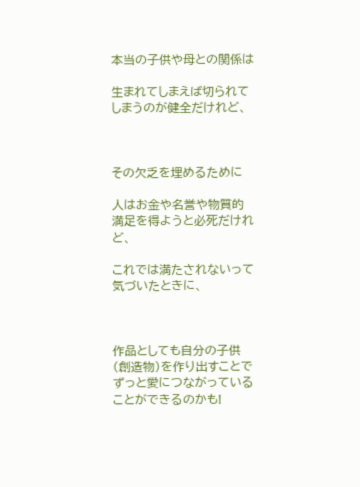本当の子供や母との関係は

生まれてしまえば切られてしまうのが健全だけれど、



その欠乏を埋めるために

人はお金や名誉や物質的満足を得ようと必死だけれど、

これでは満たされないって気づいたときに、



作品としても自分の子供(創造物)を作り出すことでずっと愛につながっていることができるのかも!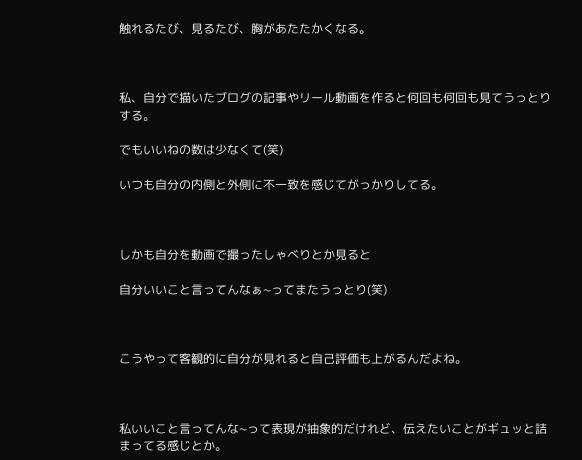触れるたび、見るたび、胸があたたかくなる。



私、自分で描いたブログの記事やリール動画を作ると何回も何回も見てうっとりする。

でもいいねの数は少なくて(笑)

いつも自分の内側と外側に不一致を感じてがっかりしてる。



しかも自分を動画で撮ったしゃべりとか見ると

自分いいこと言ってんなぁ~ってまたうっとり(笑)



こうやって客観的に自分が見れると自己評価も上がるんだよね。



私いいこと言ってんな~って表現が抽象的だけれど、伝えたいことがギュッと詰まってる感じとか。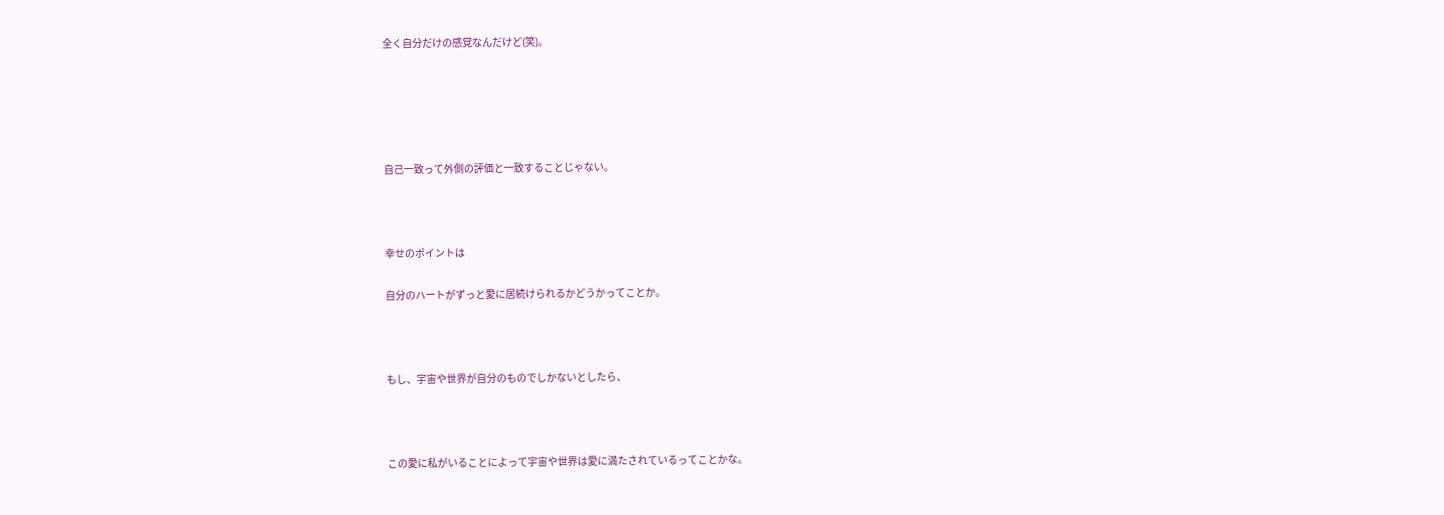全く自分だけの感覚なんだけど(笑)。





自己一致って外側の評価と一致することじゃない。



幸せのポイントは

自分のハートがずっと愛に居続けられるかどうかってことか。



もし、宇宙や世界が自分のものでしかないとしたら、



この愛に私がいることによって宇宙や世界は愛に満たされているってことかな。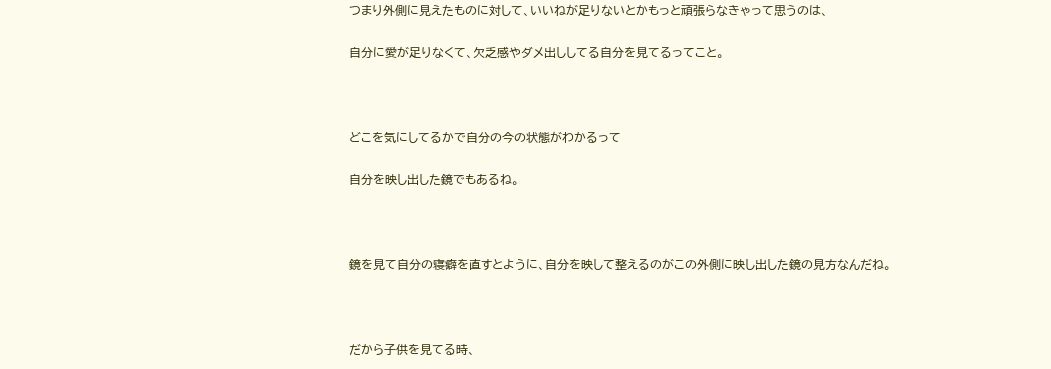つまり外側に見えたものに対して、いいねが足りないとかもっと頑張らなきゃって思うのは、

自分に愛が足りなくて、欠乏感やダメ出ししてる自分を見てるってこと。



どこを気にしてるかで自分の今の状態がわかるって

自分を映し出した鏡でもあるね。



鏡を見て自分の寝癖を直すとように、自分を映して整えるのがこの外側に映し出した鏡の見方なんだね。



だから子供を見てる時、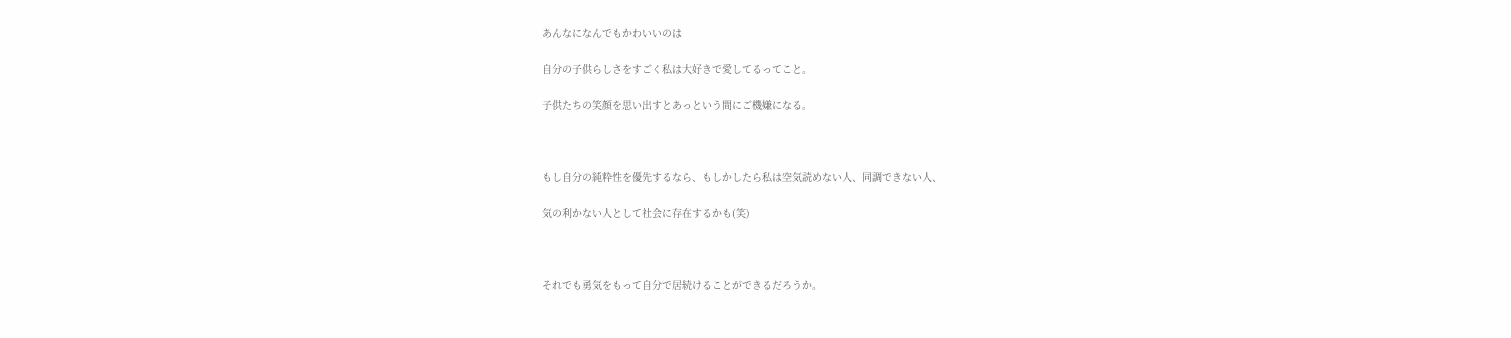あんなになんでもかわいいのは

自分の子供らしさをすごく私は大好きで愛してるってこと。

子供たちの笑顔を思い出すとあっという間にご機嫌になる。



もし自分の純粋性を優先するなら、もしかしたら私は空気読めない人、同調できない人、

気の利かない人として社会に存在するかも(笑)



それでも勇気をもって自分で居続けることができるだろうか。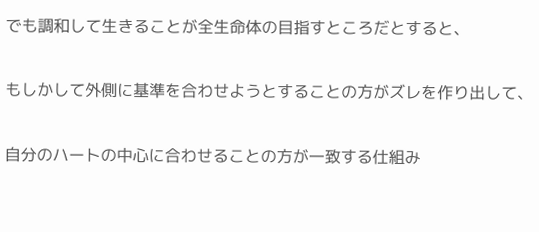でも調和して生きることが全生命体の目指すところだとすると、

もしかして外側に基準を合わせようとすることの方がズレを作り出して、

自分のハートの中心に合わせることの方が一致する仕組み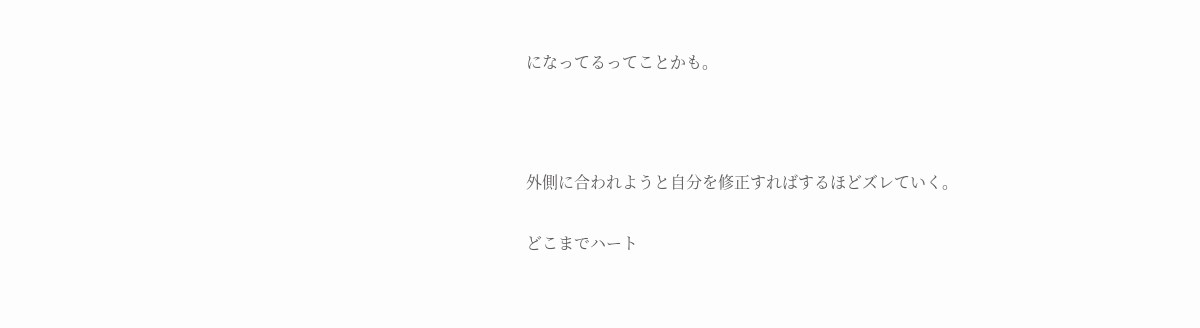になってるってことかも。



外側に合われようと自分を修正すればするほどズレていく。

どこまでハート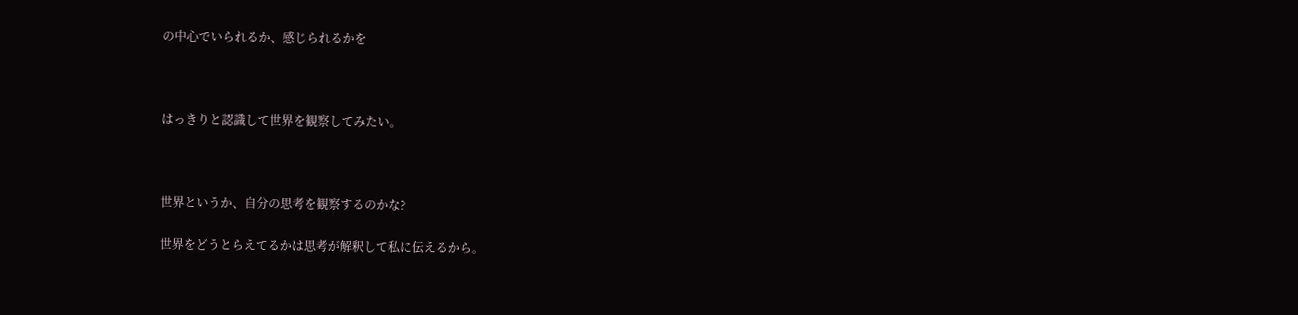の中心でいられるか、感じられるかを



はっきりと認識して世界を観察してみたい。



世界というか、自分の思考を観察するのかな?

世界をどうとらえてるかは思考が解釈して私に伝えるから。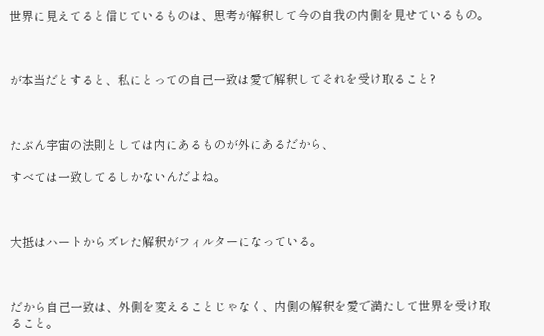世界に見えてると信じているものは、思考が解釈して今の自我の内側を見せているもの。



が本当だとすると、私にとっての自己一致は愛で解釈してそれを受け取ること?



たぶん宇宙の法則としては内にあるものが外にあるだから、

すべては一致してるしかないんだよね。



大抵はハートからズレた解釈がフィルターになっている。



だから自己一致は、外側を変えることじゃなく、内側の解釈を愛で満たして世界を受け取ること。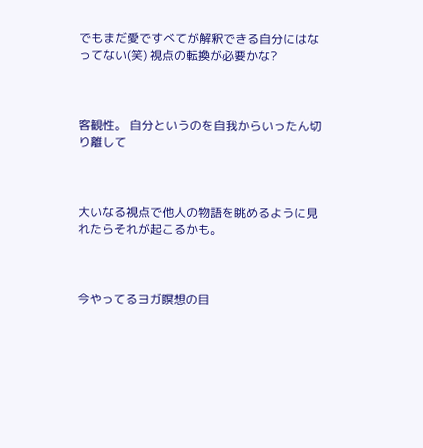でもまだ愛ですべてが解釈できる自分にはなってない(笑) 視点の転換が必要かな?



客観性。 自分というのを自我からいったん切り離して



大いなる視点で他人の物語を眺めるように見れたらそれが起こるかも。



今やってるヨガ瞑想の目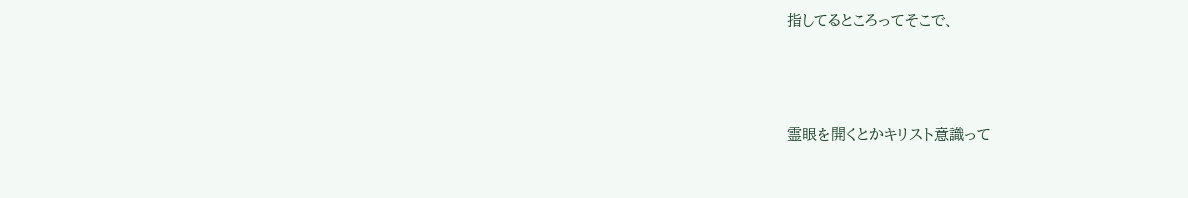指してるところってそこで、



霊眼を開くとかキリスト意識って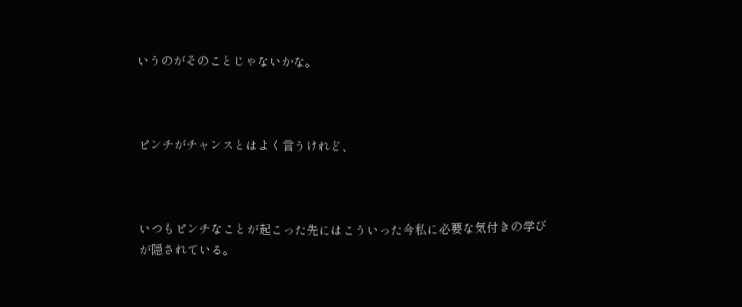いうのがそのことじゃないかな。



ピンチがチャンスとはよく言うけれど、



いつもピンチなことが起こった先にはこういった今私に必要な気付きの学びが隠されている。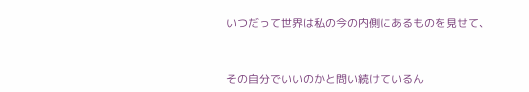いつだって世界は私の今の内側にあるものを見せて、



その自分でいいのかと問い続けているん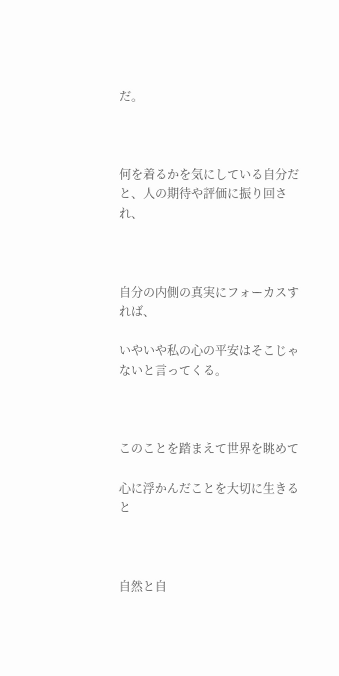だ。



何を着るかを気にしている自分だと、人の期待や評価に振り回され、



自分の内側の真実にフォーカスすれば、

いやいや私の心の平安はそこじゃないと言ってくる。



このことを踏まえて世界を眺めて

心に浮かんだことを大切に生きると



自然と自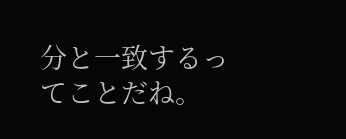分と一致するってことだね。